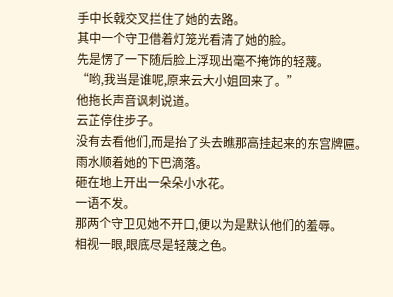手中长戟交叉拦住了她的去路。
其中一个守卫借着灯笼光看清了她的脸。
先是愣了一下随后脸上浮现出毫不掩饰的轻蔑。
“哟,我当是谁呢,原来云大小姐回来了。”
他拖长声音讽刺说道。
云芷停住步子。
没有去看他们,而是抬了头去瞧那高挂起来的东宫牌匾。
雨水顺着她的下巴滴落。
砸在地上开出一朵朵小水花。
一语不发。
那两个守卫见她不开口,便以为是默认他们的羞辱。
相视一眼,眼底尽是轻蔑之色。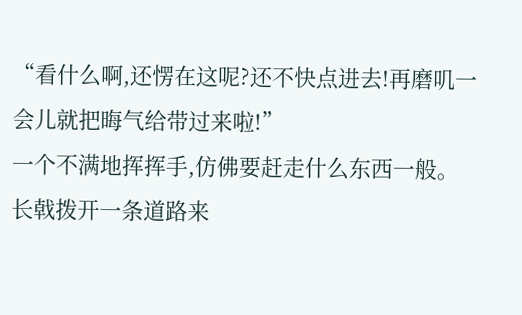“看什么啊,还愣在这呢?还不快点进去!再磨叽一会儿就把晦气给带过来啦!”
一个不满地挥挥手,仿佛要赶走什么东西一般。
长戟拨开一条道路来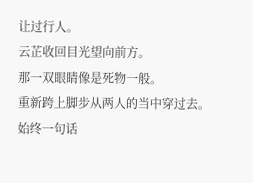让过行人。
云芷收回目光望向前方。
那一双眼睛像是死物一般。
重新跨上脚步从两人的当中穿过去。
始终一句话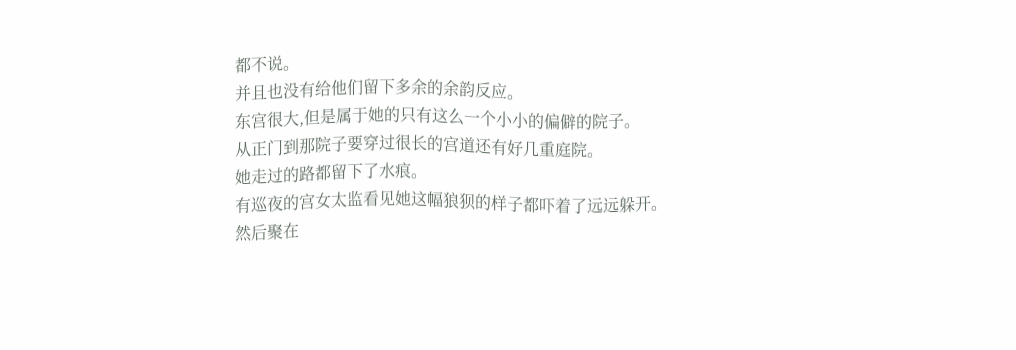都不说。
并且也没有给他们留下多余的余韵反应。
东宫很大,但是属于她的只有这么一个小小的偏僻的院子。
从正门到那院子要穿过很长的宫道还有好几重庭院。
她走过的路都留下了水痕。
有巡夜的宫女太监看见她这幅狼狈的样子都吓着了远远躲开。
然后聚在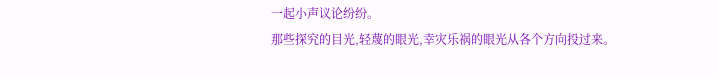一起小声议论纷纷。
那些探究的目光,轻蔑的眼光,幸灾乐祸的眼光从各个方向投过来。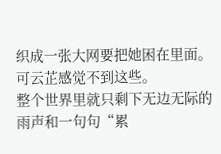织成一张大网要把她困在里面。
可云芷感觉不到这些。
整个世界里就只剩下无边无际的雨声和一句句“累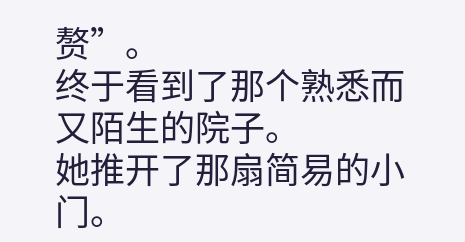赘”。
终于看到了那个熟悉而又陌生的院子。
她推开了那扇简易的小门。